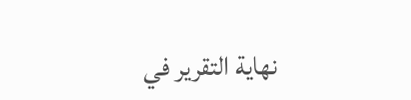نهاية التقرير في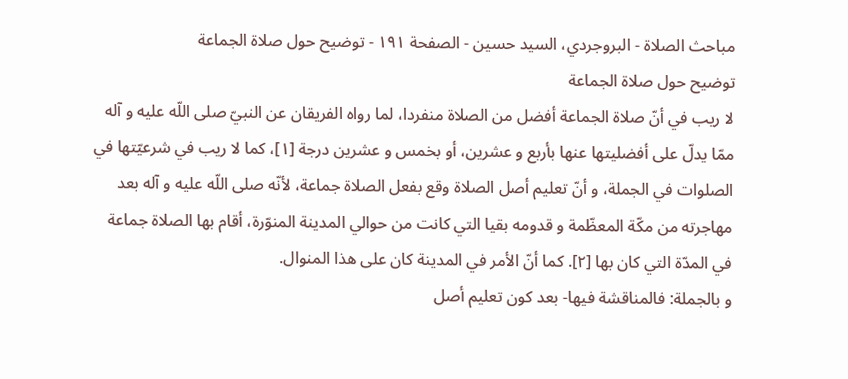مباحث الصلاة - البروجردي، السيد حسين - الصفحة ١٩١ - توضيح حول صلاة الجماعة
توضيح حول صلاة الجماعة
لا ريب في أنّ صلاة الجماعة أفضل من الصلاة منفردا، لما رواه الفريقان عن النبيّ صلى اللّه عليه و آله ممّا يدلّ على أفضليتها عنها بأربع و عشرين، أو بخمس و عشرين درجة [١]، كما لا ريب في شرعيّتها في الصلوات في الجملة، و أنّ تعليم أصل الصلاة وقع بفعل الصلاة جماعة، لأنّه صلى اللّه عليه و آله بعد مهاجرته من مكّة المعظّمة و قدومه بقيا التي كانت من حوالي المدينة المنوّرة، أقام بها الصلاة جماعة في المدّة التي كان بها [٢]. كما أنّ الأمر في المدينة كان على هذا المنوال.
و بالجملة: فالمناقشة فيها- بعد كون تعليم أصل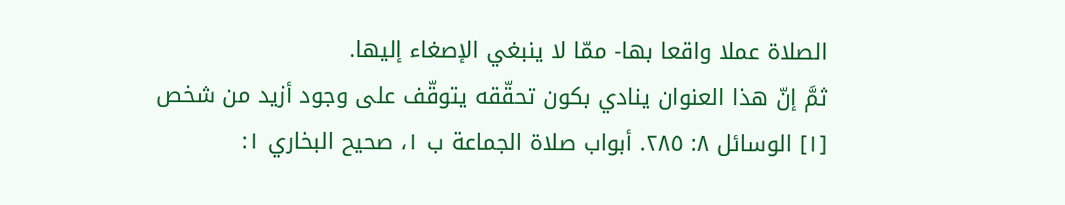الصلاة عملا واقعا بها- ممّا لا ينبغي الإصغاء إليها.
ثمَّ إنّ هذا العنوان ينادي بكون تحقّقه يتوقّف على وجود أزيد من شخص
[١] الوسائل ٨: ٢٨٥. أبواب صلاة الجماعة ب ١، صحيح البخاري ١: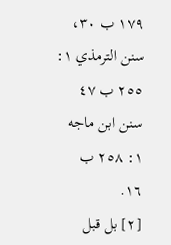١٧٩ ب ٣٠، سنن الترمذي ١: ٢٥٥ ب ٤٧ سنن ابن ماجه ١: ٢٥٨ ب ١٦.
[٢] بل قبل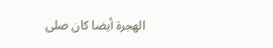الهجرة أيضا كان صلى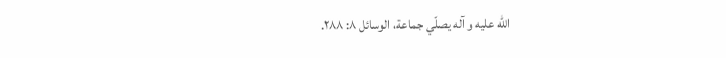اللّه عليه و آله يصلّي جماعة، الوسائل ٨: ٢٨٨.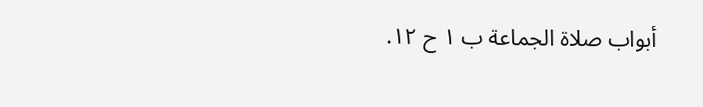أبواب صلاة الجماعة ب ١ ح ١٢.